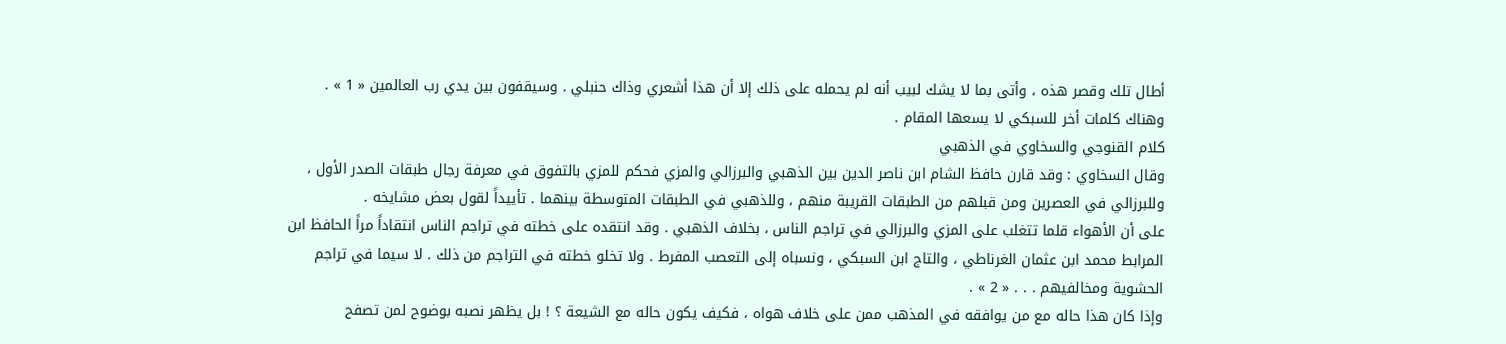أطال تلك وقصر هذه ، وأتى بما لا يشك لبيب أنه لم يحمله على ذلك إلا أن هذا أشعري وذاك حنبلي . وسيقفون بين يدي رب العالمين « 1 » .
وهناك كلمات أخر للسبكي لا يسعها المقام .
كلام القنوجي والسخاوي في الذهبي
وقال السخاوي : وقد قارن حافظ الشام ابن ناصر الدين بين الذهبي والبرزالي والمزي فحكم للمزي بالتفوق في معرفة رجال طبقات الصدر الأول ، وللبرزالي في العصرين ومن قبلهم من الطبقات القريبة منهم ، وللذهبي في الطبقات المتوسطة بينهما . تأييداً لقول بعض مشايخه .
على أن الأهواء قلما تتغلب على المزي والبرزالي في تراجم الناس ، بخلاف الذهبي . وقد انتقده على خطته في تراجم الناس انتقاداً مراً الحافظ ابن المرابط محمد ابن عثمان الغرناطي ، والتاج ابن السبكي ، ونسباه إلى التعصب المفرط . ولا تخلو خطته في التراجم من ذلك . لا سيما في تراجم الحشوية ومخالفيهم . . . « 2 » .
وإذا كان هذا حاله مع من يوافقه في المذهب ممن على خلاف هواه ، فكيف يكون حاله مع الشيعة ؟ ! بل يظهر نصبه بوضوح لمن تصفح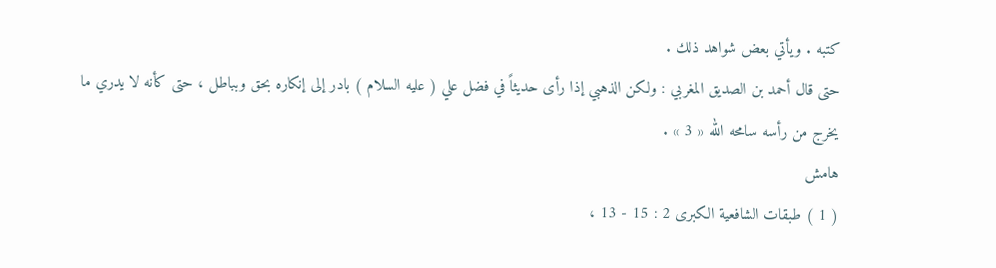كتبه . ويأتي بعض شواهد ذلك .
حتى قال أحمد بن الصديق المغربي : ولكن الذهبي إذا رأى حديثاً في فضل علي ( عليه السلام ) بادر إلى إنكاره بحق وبباطل ، حتى كأنه لا يدري ما يخرج من رأسه سامحه الله « 3 » .
هامش
( 1 ) طبقات الشافعية الكبرى 2 : 15 - 13 ،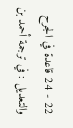22 - 24 قاعدة في الجرح والتعديل : في ترجمة أحمد بن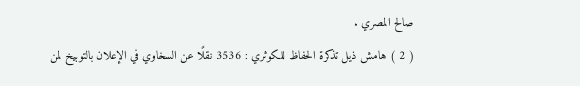صالح المصري .
( 2 ) هامش ذيل تذكرة الحفاظ للكوثري : 3536 نقلًا عن السخاوي في الإعلان بالتوبيخ لمن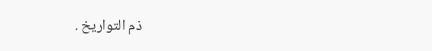ذم التواريخ .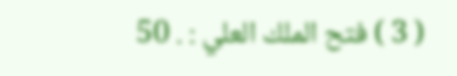( 3 ) فتح الملك العلي : . 50